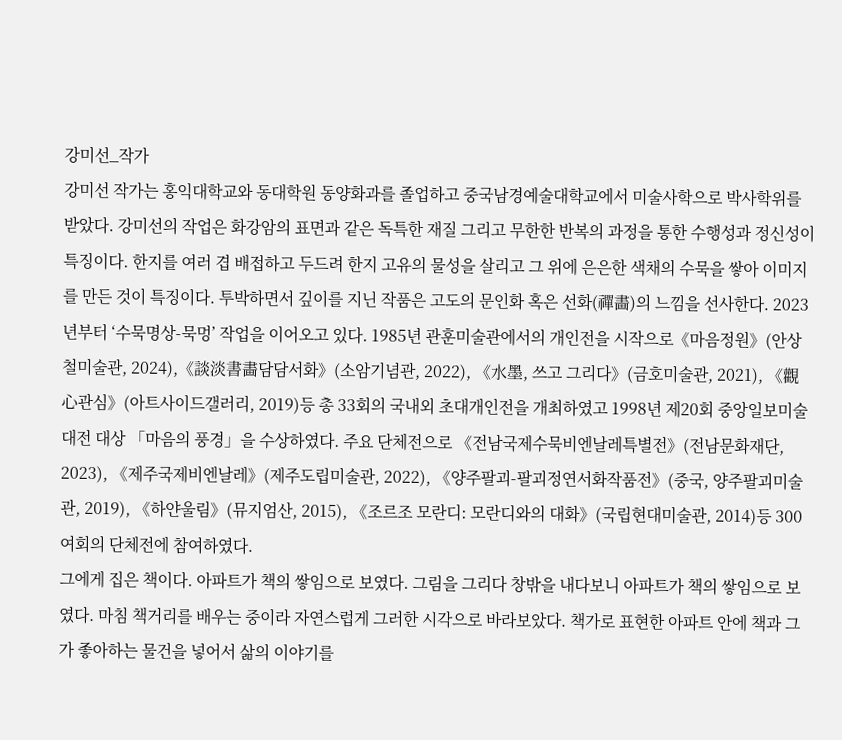강미선_작가
강미선 작가는 홍익대학교와 동대학원 동양화과를 졸업하고 중국남경예술대학교에서 미술사학으로 박사학위를 받았다. 강미선의 작업은 화강암의 표면과 같은 독특한 재질 그리고 무한한 반복의 과정을 통한 수행성과 정신성이 특징이다. 한지를 여러 겹 배접하고 두드려 한지 고유의 물성을 살리고 그 위에 은은한 색채의 수묵을 쌓아 이미지를 만든 것이 특징이다. 투박하면서 깊이를 지닌 작품은 고도의 문인화 혹은 선화(禪畵)의 느낌을 선사한다. 2023년부터 ‘수묵명상-묵멍’ 작업을 이어오고 있다. 1985년 관훈미술관에서의 개인전을 시작으로《마음정원》(안상철미술관, 2024),《談淡書畵담담서화》(소암기념관, 2022), 《水墨, 쓰고 그리다》(금호미술관, 2021), 《觀心관심》(아트사이드갤러리, 2019)등 총 33회의 국내외 초대개인전을 개최하였고 1998년 제20회 중앙일보미술대전 대상 「마음의 풍경」을 수상하였다. 주요 단체전으로 《전남국제수묵비엔날레특별전》(전남문화재단, 2023), 《제주국제비엔날레》(제주도립미술관, 2022), 《양주팔괴-팔괴정연서화작품전》(중국, 양주팔괴미술관, 2019), 《하얀울림》(뮤지엄산, 2015), 《조르조 모란디: 모란디와의 대화》(국립현대미술관, 2014)등 300여회의 단체전에 참여하였다.
그에게 집은 책이다. 아파트가 책의 쌓임으로 보였다. 그림을 그리다 창밖을 내다보니 아파트가 책의 쌓임으로 보였다. 마침 책거리를 배우는 중이라 자연스럽게 그러한 시각으로 바라보았다. 책가로 표현한 아파트 안에 책과 그가 좋아하는 물건을 넣어서 삶의 이야기를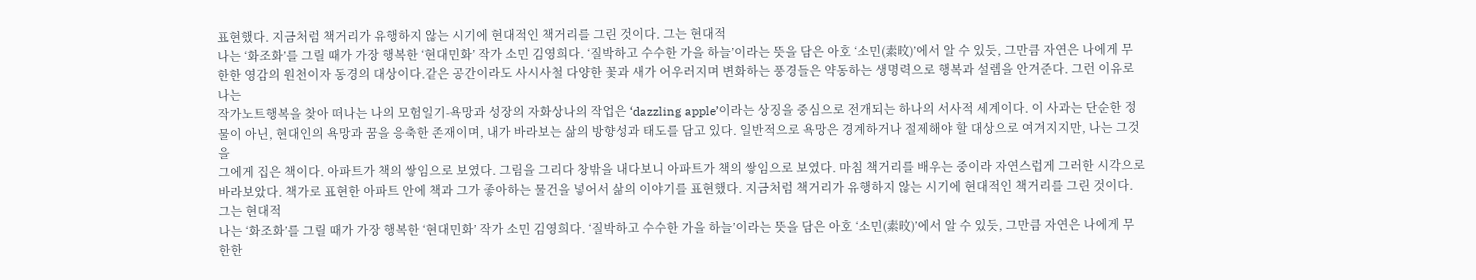표현했다. 지금처럼 책거리가 유행하지 않는 시기에 현대적인 책거리를 그린 것이다. 그는 현대적
나는 ‘화조화’를 그릴 때가 가장 행복한 ‘현대민화’ 작가 소민 김영희다. ‘질박하고 수수한 가을 하늘’이라는 뜻을 담은 아호 ‘소민(素旼)’에서 알 수 있듯, 그만큼 자연은 나에게 무한한 영감의 원천이자 동경의 대상이다.같은 공간이라도 사시사철 다양한 꽃과 새가 어우러지며 변화하는 풍경들은 약동하는 생명력으로 행복과 설렘을 안겨준다. 그런 이유로 나는
작가노트행복을 찾아 떠나는 나의 모험일기-욕망과 성장의 자화상나의 작업은 ‘dazzling apple’이라는 상징을 중심으로 전개되는 하나의 서사적 세계이다. 이 사과는 단순한 정물이 아닌, 현대인의 욕망과 꿈을 응축한 존재이며, 내가 바라보는 삶의 방향성과 태도를 담고 있다. 일반적으로 욕망은 경계하거나 절제해야 할 대상으로 여겨지지만, 나는 그것을
그에게 집은 책이다. 아파트가 책의 쌓임으로 보였다. 그림을 그리다 창밖을 내다보니 아파트가 책의 쌓임으로 보였다. 마침 책거리를 배우는 중이라 자연스럽게 그러한 시각으로 바라보았다. 책가로 표현한 아파트 안에 책과 그가 좋아하는 물건을 넣어서 삶의 이야기를 표현했다. 지금처럼 책거리가 유행하지 않는 시기에 현대적인 책거리를 그린 것이다. 그는 현대적
나는 ‘화조화’를 그릴 때가 가장 행복한 ‘현대민화’ 작가 소민 김영희다. ‘질박하고 수수한 가을 하늘’이라는 뜻을 담은 아호 ‘소민(素旼)’에서 알 수 있듯, 그만큼 자연은 나에게 무한한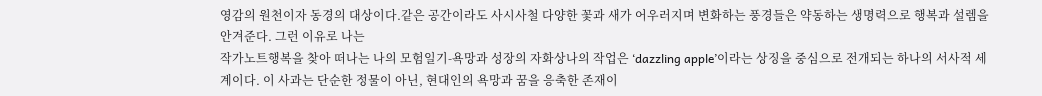영감의 원천이자 동경의 대상이다.같은 공간이라도 사시사철 다양한 꽃과 새가 어우러지며 변화하는 풍경들은 약동하는 생명력으로 행복과 설렘을 안겨준다. 그런 이유로 나는
작가노트행복을 찾아 떠나는 나의 모험일기-욕망과 성장의 자화상나의 작업은 ‘dazzling apple’이라는 상징을 중심으로 전개되는 하나의 서사적 세계이다. 이 사과는 단순한 정물이 아닌, 현대인의 욕망과 꿈을 응축한 존재이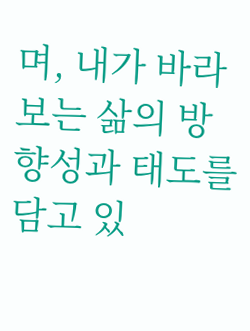며, 내가 바라보는 삶의 방향성과 태도를 담고 있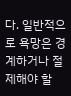다. 일반적으로 욕망은 경계하거나 절제해야 할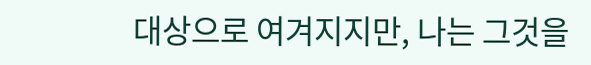대상으로 여겨지지만, 나는 그것을